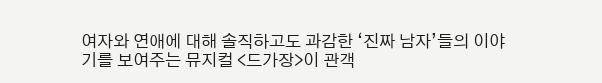여자와 연애에 대해 솔직하고도 과감한 ‘진짜 남자’들의 이야기를 보여주는 뮤지컬 <드가장>이 관객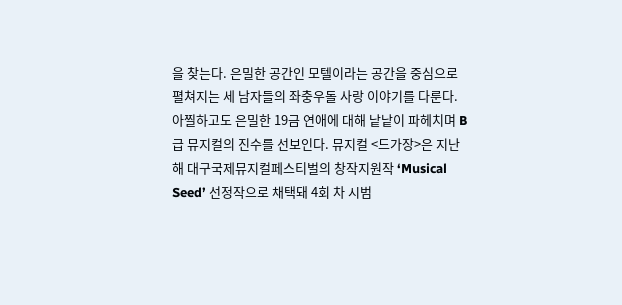을 찾는다. 은밀한 공간인 모텔이라는 공간을 중심으로 펼쳐지는 세 남자들의 좌충우돌 사랑 이야기를 다룬다.
아찔하고도 은밀한 19금 연애에 대해 낱낱이 파헤치며 B급 뮤지컬의 진수를 선보인다. 뮤지컬 <드가장>은 지난해 대구국제뮤지컬페스티벌의 창작지원작 ‘Musical Seed’ 선정작으로 채택돼 4회 차 시범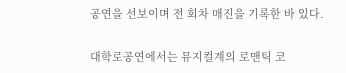공연을 선보이며 전 회차 매진을 기록한 바 있다.

대학로공연에서는 뮤지컬계의 로맨틱 코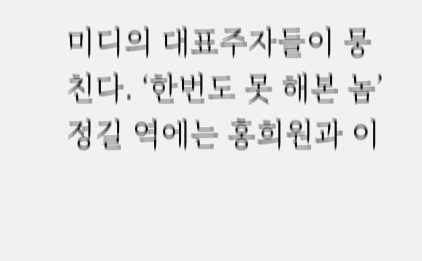미디의 대표주자들이 뭉친다. ‘한번도 못 해본 놈’ 정길 역에는 홍희원과 이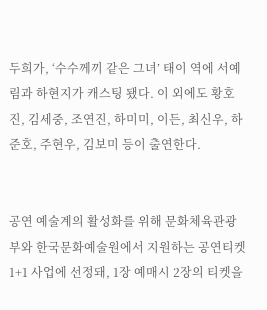두희가, ‘수수께끼 같은 그녀’ 태이 역에 서예림과 하현지가 캐스팅 됐다. 이 외에도 황호진, 김세중, 조연진, 하미미, 이든, 최신우, 하준호, 주현우, 김보미 등이 출연한다.


공연 예술계의 활성화를 위해 문화체육관광부와 한국문화예술원에서 지원하는 공연티켓 1+1 사업에 선정돼, 1장 예매시 2장의 티켓을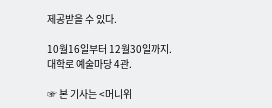제공받을 수 있다.

10월16일부터 12월30일까지.
대학로 예술마당 4관.

☞ 본 기사는 <머니위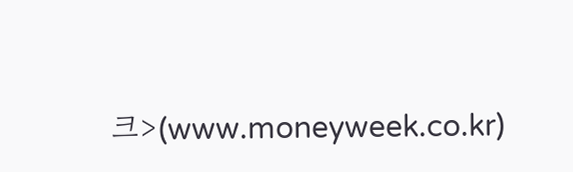크>(www.moneyweek.co.kr)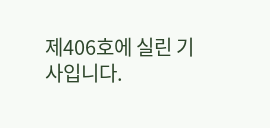제406호에 실린 기사입니다.